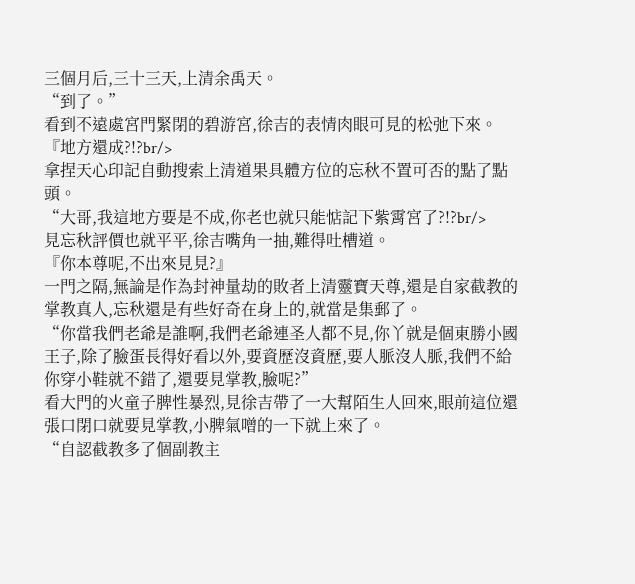三個月后,三十三天,上清余禹天。
“到了。”
看到不遠處宮門緊閉的碧游宮,徐吉的表情肉眼可見的松弛下來。
『地方還成?!?br/>
拿捏天心印記自動搜索上清道果具體方位的忘秋不置可否的點了點頭。
“大哥,我這地方要是不成,你老也就只能惦記下紫霄宮了?!?br/>
見忘秋評價也就平平,徐吉嘴角一抽,難得吐槽道。
『你本尊呢,不出來見見?』
一門之隔,無論是作為封神量劫的敗者上清靈寶天尊,還是自家截教的掌教真人,忘秋還是有些好奇在身上的,就當是集郵了。
“你當我們老爺是誰啊,我們老爺連圣人都不見,你丫就是個東勝小國王子,除了臉蛋長得好看以外,要資歷沒資歷,要人脈沒人脈,我們不給你穿小鞋就不錯了,還要見掌教,臉呢?”
看大門的火童子脾性暴烈,見徐吉帶了一大幫陌生人回來,眼前這位還張口閉口就要見掌教,小脾氣噌的一下就上來了。
“自認截教多了個副教主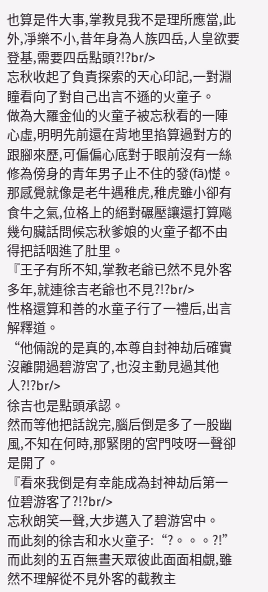也算是件大事,掌教見我不是理所應當,此外,凈樂不小,昔年身為人族四岳,人皇欲要登基,需要四岳點頭?!?br/>
忘秋收起了負責探索的天心印記,一對淵瞳看向了對自己出言不遜的火童子。
做為大羅金仙的火童子被忘秋看的一陣心虛,明明先前還在背地里掐算過對方的跟腳來歷,可偏偏心底對于眼前沒有一絲修為傍身的青年男子止不住的發(fā)憷。
那感覺就像是老牛遇稚虎,稚虎雖小卻有食牛之氣,位格上的絕對碾壓讓還打算飚幾句臟話問候忘秋爹娘的火童子都不由得把話咽進了肚里。
『王子有所不知,掌教老爺已然不見外客多年,就連徐吉老爺也不見?!?br/>
性格還算和善的水童子行了一禮后,出言解釋道。
“他倆說的是真的,本尊自封神劫后確實沒離開過碧游宮了,也沒主動見過其他人?!?br/>
徐吉也是點頭承認。
然而等他把話說完,腦后倒是多了一股幽風,不知在何時,那緊閉的宮門吱呀一聲卻是開了。
『看來我倒是有幸能成為封神劫后第一位碧游客了?!?br/>
忘秋朗笑一聲,大步邁入了碧游宮中。
而此刻的徐吉和水火童子:“?。。。?!”
而此刻的五百無晝天眾彼此面面相覷,雖然不理解從不見外客的截教主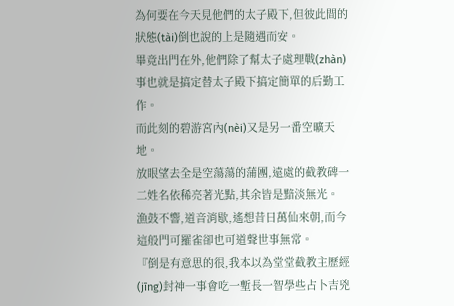為何要在今天見他們的太子殿下,但彼此間的狀態(tài)倒也說的上是隨遇而安。
畢竟出門在外,他們除了幫太子處理戰(zhàn)事也就是搞定替太子殿下搞定簡單的后勤工作。
而此刻的碧游宮內(nèi)又是另一番空曠天地。
放眼望去全是空蕩蕩的蒲團,遠處的截教碑一二姓名依稀亮著光點,其余皆是黯淡無光。
漁鼓不響,道音消歇,遙想昔日萬仙來朝,而今這般門可羅雀卻也可道聲世事無常。
『倒是有意思的很,我本以為堂堂截教主歷經(jīng)封神一事會吃一塹長一智學些占卜吉兇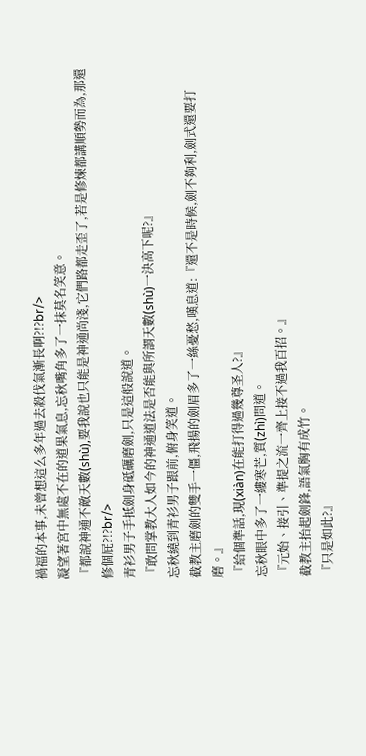禍福的本事,未曾想這么多年過去殺伐氣漸長啊?!?br/>
凝望著宮中無處不在的道果氣息,忘秋嘴角多了一抹莫名笑意。
『都說神通不敵天數(shù),要我說也只能是神通尚淺,它們路都走歪了,若是修煉都講順勢而為,那還修個屁?!?br/>
青衫男子手抵劍身砥礪磨劍,只是這般說道。
『敢問掌教大人如今的神通道法是否能與所謂天數(shù)一決高下呢?』
忘秋繞到青衫男子跟前,俯身笑道。
截教主磨劍的雙手一僵,飛揚的劍眉多了一絲憂愁,嘆息道:『還不是時候,劍不夠利,劍式還要打磨。』
『給個準話,現(xiàn)在能打得過幾尊圣人?』
忘秋眼中多了一縷寒芒,質(zhì)問道。
『元始、接引、準提之流一齊上接不過我百招。』
截教主抬起劍鋒,語氣胸有成竹。
『只是如此?』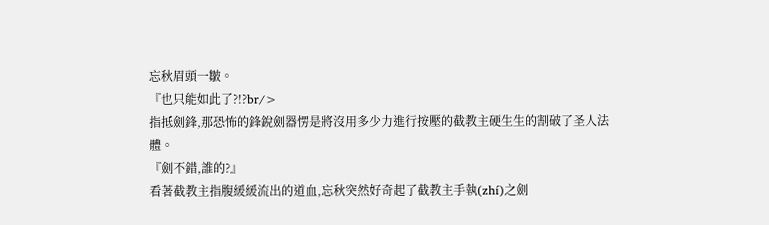忘秋眉頭一皺。
『也只能如此了?!?br/>
指抵劍鋒,那恐怖的鋒銳劍器愣是將沒用多少力進行按壓的截教主硬生生的割破了圣人法體。
『劍不錯,誰的?』
看著截教主指腹緩緩流出的道血,忘秋突然好奇起了截教主手執(zhí)之劍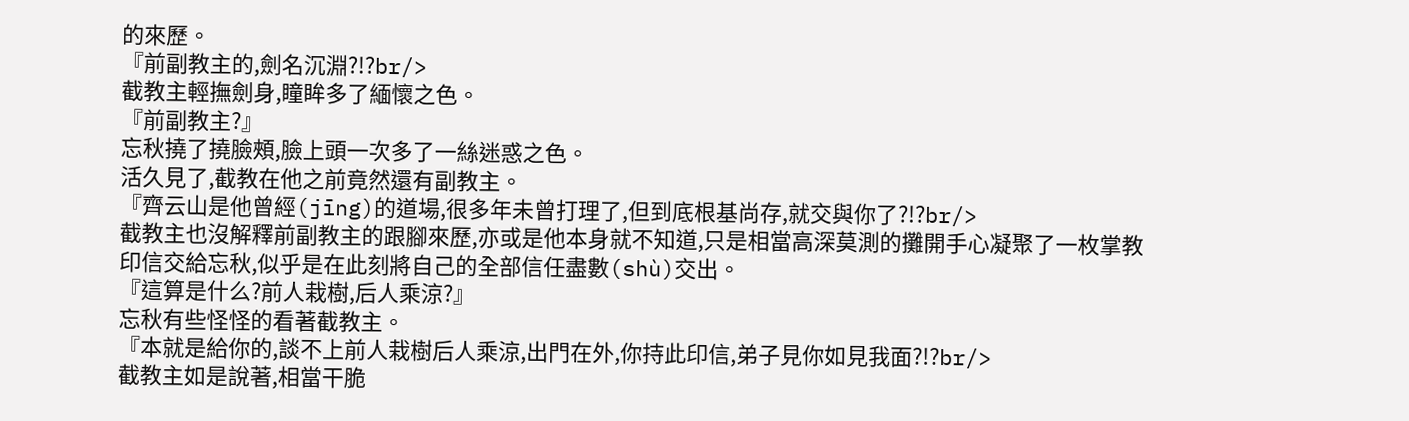的來歷。
『前副教主的,劍名沉淵?!?br/>
截教主輕撫劍身,瞳眸多了緬懷之色。
『前副教主?』
忘秋撓了撓臉頰,臉上頭一次多了一絲迷惑之色。
活久見了,截教在他之前竟然還有副教主。
『齊云山是他曾經(jīng)的道場,很多年未曾打理了,但到底根基尚存,就交與你了?!?br/>
截教主也沒解釋前副教主的跟腳來歷,亦或是他本身就不知道,只是相當高深莫測的攤開手心凝聚了一枚掌教印信交給忘秋,似乎是在此刻將自己的全部信任盡數(shù)交出。
『這算是什么?前人栽樹,后人乘涼?』
忘秋有些怪怪的看著截教主。
『本就是給你的,談不上前人栽樹后人乘涼,出門在外,你持此印信,弟子見你如見我面?!?br/>
截教主如是說著,相當干脆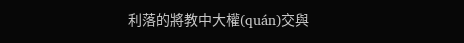利落的將教中大權(quán)交與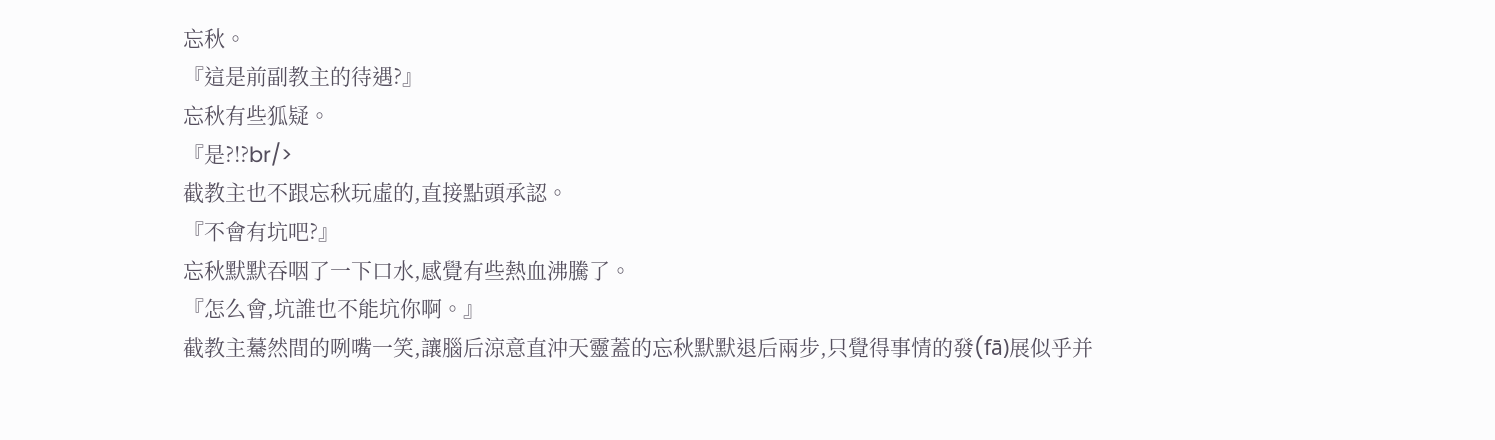忘秋。
『這是前副教主的待遇?』
忘秋有些狐疑。
『是?!?br/>
截教主也不跟忘秋玩虛的,直接點頭承認。
『不會有坑吧?』
忘秋默默吞咽了一下口水,感覺有些熱血沸騰了。
『怎么會,坑誰也不能坑你啊。』
截教主驀然間的咧嘴一笑,讓腦后涼意直沖天靈蓋的忘秋默默退后兩步,只覺得事情的發(fā)展似乎并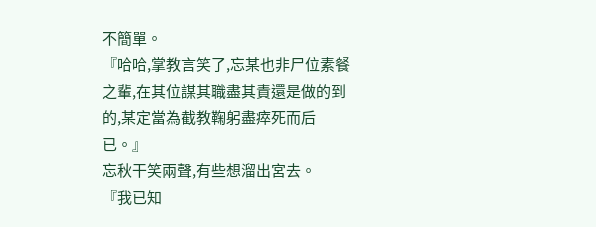不簡單。
『哈哈,掌教言笑了,忘某也非尸位素餐之輩,在其位謀其職盡其責還是做的到的,某定當為截教鞠躬盡瘁死而后已。』
忘秋干笑兩聲,有些想溜出宮去。
『我已知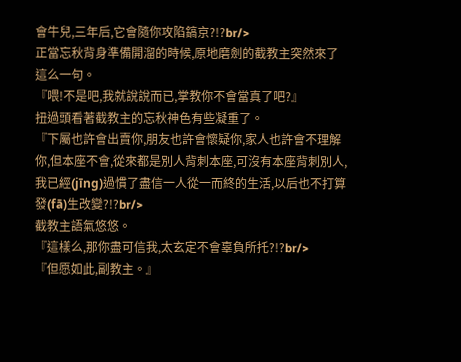會牛兒,三年后,它會隨你攻陷鎬京?!?br/>
正當忘秋背身準備開溜的時候,原地磨劍的截教主突然來了這么一句。
『喂!不是吧,我就說說而已,掌教你不會當真了吧?』
扭過頭看著截教主的忘秋神色有些凝重了。
『下屬也許會出賣你,朋友也許會懷疑你,家人也許會不理解你,但本座不會,從來都是別人背刺本座,可沒有本座背刺別人,我已經(jīng)過慣了盡信一人從一而終的生活,以后也不打算發(fā)生改變?!?br/>
截教主語氣悠悠。
『這樣么,那你盡可信我,太玄定不會辜負所托?!?br/>
『但愿如此,副教主。』